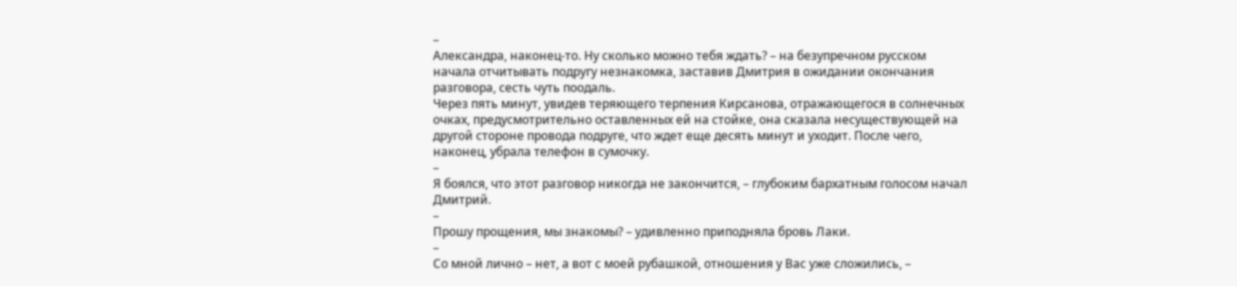–
Александра, наконец-то. Ну сколько можно тебя ждать? – на безупречном русском начала отчитывать подругу незнакомка, заставив Дмитрия в ожидании окончания разговора, сесть чуть поодаль.
Через пять минут, увидев теряющего терпения Кирсанова, отражающегося в солнечных очках, предусмотрительно оставленных ей на стойке, она сказала несуществующей на другой стороне провода подруге, что ждет еще десять минут и уходит. После чего, наконец, убрала телефон в сумочку.
–
Я боялся, что этот разговор никогда не закончится, – глубоким бархатным голосом начал Дмитрий.
–
Прошу прощения, мы знакомы? – удивленно приподняла бровь Лаки.
–
Со мной лично – нет, а вот с моей рубашкой, отношения у Вас уже сложились, –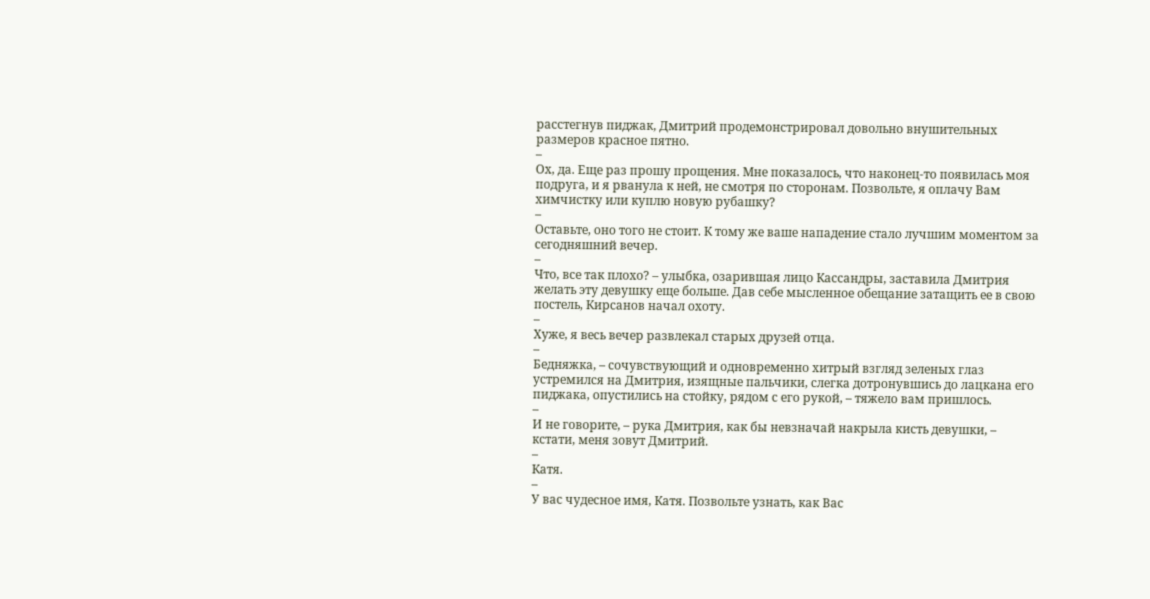расстегнув пиджак, Дмитрий продемонстрировал довольно внушительных размеров красное пятно.
–
Ох, да. Еще раз прошу прощения. Мне показалось, что наконец-то появилась моя подруга, и я рванула к ней, не смотря по сторонам. Позвольте, я оплачу Вам химчистку или куплю новую рубашку?
–
Оставьте, оно того не стоит. К тому же ваше нападение стало лучшим моментом за сегодняшний вечер.
–
Что, все так плохо? – улыбка, озарившая лицо Кассандры, заставила Дмитрия желать эту девушку еще больше. Дав себе мысленное обещание затащить ее в свою постель, Кирсанов начал охоту.
–
Хуже, я весь вечер развлекал старых друзей отца.
–
Бедняжка, – сочувствующий и одновременно хитрый взгляд зеленых глаз устремился на Дмитрия, изящные пальчики, слегка дотронувшись до лацкана его пиджака, опустились на стойку, рядом с его рукой, – тяжело вам пришлось.
–
И не говорите, – рука Дмитрия, как бы невзначай накрыла кисть девушки, – кстати, меня зовут Дмитрий.
–
Катя.
–
У вас чудесное имя, Катя. Позвольте узнать, как Вас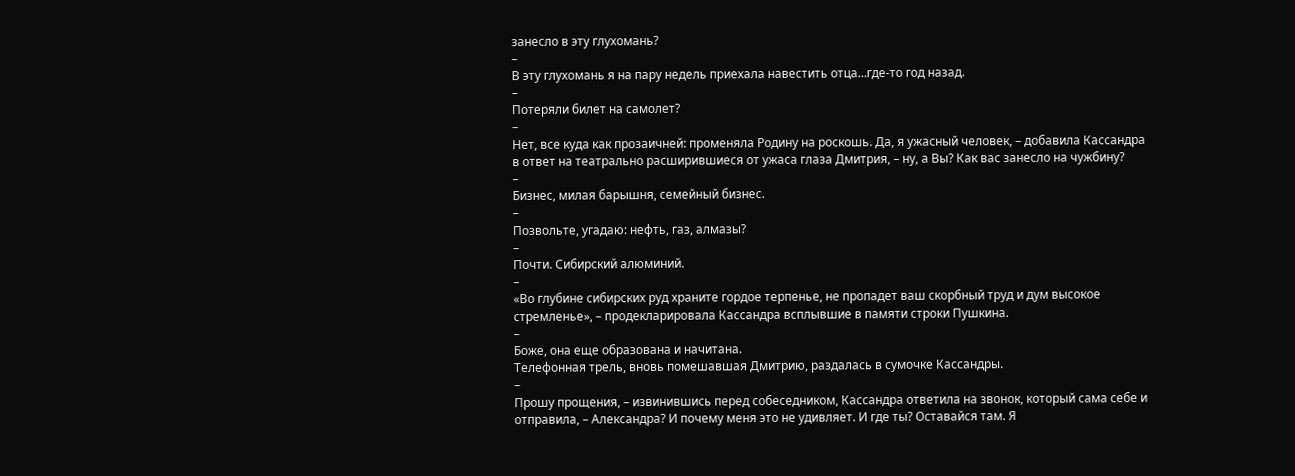занесло в эту глухомань?
–
В эту глухомань я на пару недель приехала навестить отца…где-то год назад.
–
Потеряли билет на самолет?
–
Нет, все куда как прозаичней: променяла Родину на роскошь. Да, я ужасный человек, – добавила Кассандра в ответ на театрально расширившиеся от ужаса глаза Дмитрия, – ну, а Вы? Как вас занесло на чужбину?
–
Бизнес, милая барышня, семейный бизнес.
–
Позвольте, угадаю: нефть, газ, алмазы?
–
Почти. Сибирский алюминий.
–
«Во глубине сибирских руд храните гордое терпенье, не пропадет ваш скорбный труд и дум высокое стремленье», – продекларировала Кассандра всплывшие в памяти строки Пушкина.
–
Боже, она еще образована и начитана.
Телефонная трель, вновь помешавшая Дмитрию, раздалась в сумочке Кассандры.
–
Прошу прощения, – извинившись перед собеседником, Кассандра ответила на звонок, который сама себе и отправила, – Александра? И почему меня это не удивляет. И где ты? Оставайся там. Я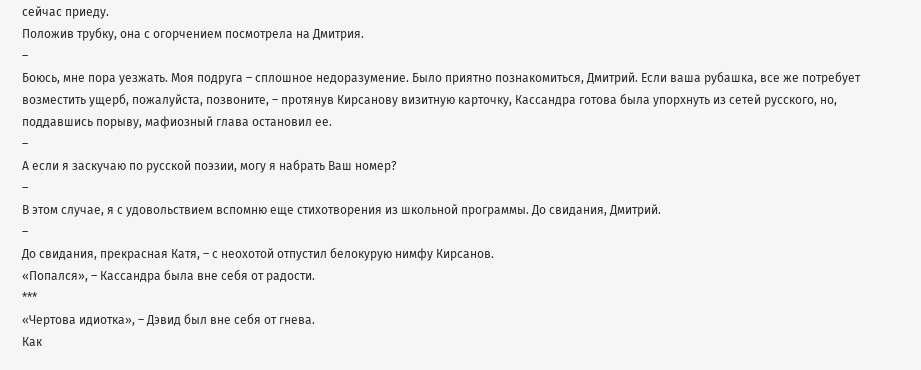сейчас приеду.
Положив трубку, она с огорчением посмотрела на Дмитрия.
–
Боюсь, мне пора уезжать. Моя подруга – сплошное недоразумение. Было приятно познакомиться, Дмитрий. Если ваша рубашка, все же потребует возместить ущерб, пожалуйста, позвоните, – протянув Кирсанову визитную карточку, Кассандра готова была упорхнуть из сетей русского, но, поддавшись порыву, мафиозный глава остановил ее.
–
А если я заскучаю по русской поэзии, могу я набрать Ваш номер?
–
В этом случае, я с удовольствием вспомню еще стихотворения из школьной программы. До свидания, Дмитрий.
–
До свидания, прекрасная Катя, – с неохотой отпустил белокурую нимфу Кирсанов.
«Попался», – Кассандра была вне себя от радости.
***
«Чертова идиотка», – Дэвид был вне себя от гнева.
Как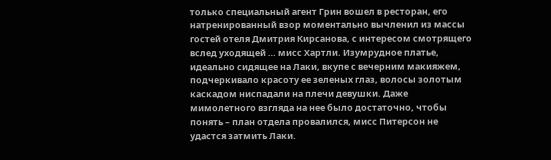только специальный агент Грин вошел в ресторан, его натренированный взор моментально вычленил из массы гостей отеля Дмитрия Кирсанова, с интересом смотрящего вслед уходящей … мисс Хартли. Изумрудное платье, идеально сидящее на Лаки, вкупе с вечерним макияжем, подчеркивало красоту ее зеленых глаз, волосы золотым каскадом ниспадали на плечи девушки. Даже мимолетного взгляда на нее было достаточно, чтобы понять – план отдела провалился, мисс Питерсон не удастся затмить Лаки.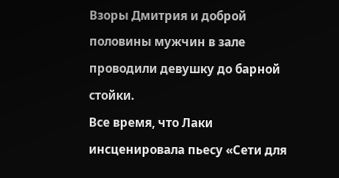Взоры Дмитрия и доброй половины мужчин в зале проводили девушку до барной стойки.
Все время, что Лаки инсценировала пьесу «Сети для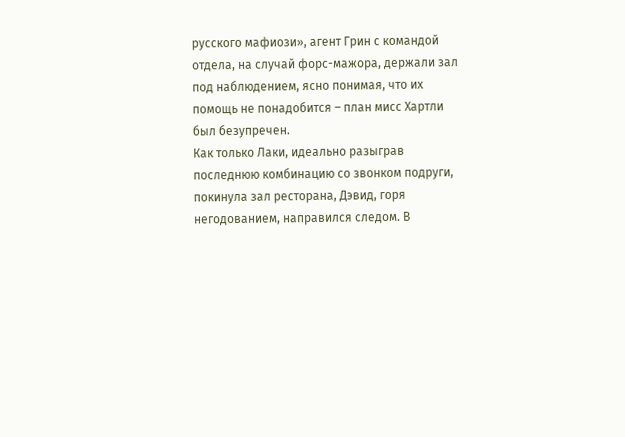русского мафиози», агент Грин с командой отдела, на случай форс-мажора, держали зал под наблюдением, ясно понимая, что их помощь не понадобится – план мисс Хартли был безупречен.
Как только Лаки, идеально разыграв последнюю комбинацию со звонком подруги, покинула зал ресторана, Дэвид, горя негодованием, направился следом. В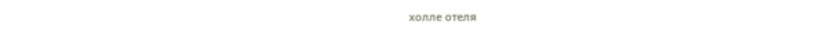холле отеля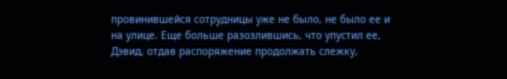провинившейся сотрудницы уже не было, не было ее и на улице. Еще больше разозлившись, что упустил ее, Дэвид, отдав распоряжение продолжать слежку,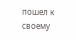пошел к своему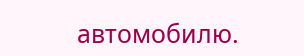автомобилю.